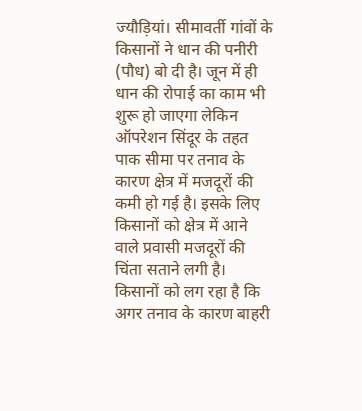ज्यौड़ियां। सीमावर्ती गांवों के किसानों ने धान की पनीरी (पौध) बो दी है। जून में ही धान की रोपाई का काम भी शुरू हो जाएगा लेकिन ऑपरेशन सिंदूर के तहत पाक सीमा पर तनाव के कारण क्षेत्र में मजदूरों की कमी हो गई है। इसके लिए किसानों को क्षेत्र में आने वाले प्रवासी मजदूरों की चिंता सताने लगी है।
किसानों को लग रहा है कि अगर तनाव के कारण बाहरी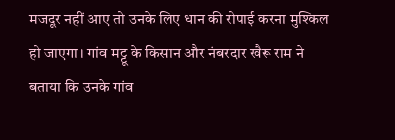मजदूर नहीं आए तो उनके लिए धान की रोपाई करना मुश्किल हो जाएगा। गांव मट्टू के किसान और नंबरदार खैरू राम ने बताया कि उनके गांव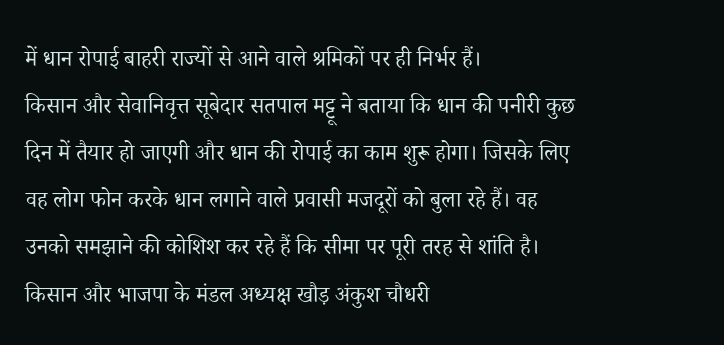में धान रोपाई बाहरी राज्यों से आने वाले श्रमिकों पर ही निर्भर हैं।
किसान और सेवानिवृत्त सूबेदार सतपाल मट्टू ने बताया कि धान की पनीरी कुछ दिन में तैयार हो जाएगी और धान की रोपाई का काम शुरू होगा। जिसके लिए वह लोग फोन करके धान लगाने वाले प्रवासी मजदूरों को बुला रहे हैं। वह उनको समझाने की कोशिश कर रहे हैं कि सीमा पर पूरी तरह से शांति है। किसान और भाजपा के मंडल अध्यक्ष खौड़ अंकुश चौधरी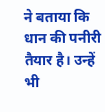ने बताया कि धान की पनीरी तैयार है। उन्हें भी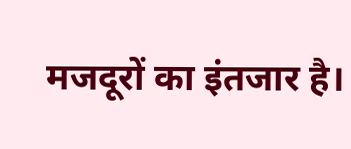मजदूरों का इंतजार है।